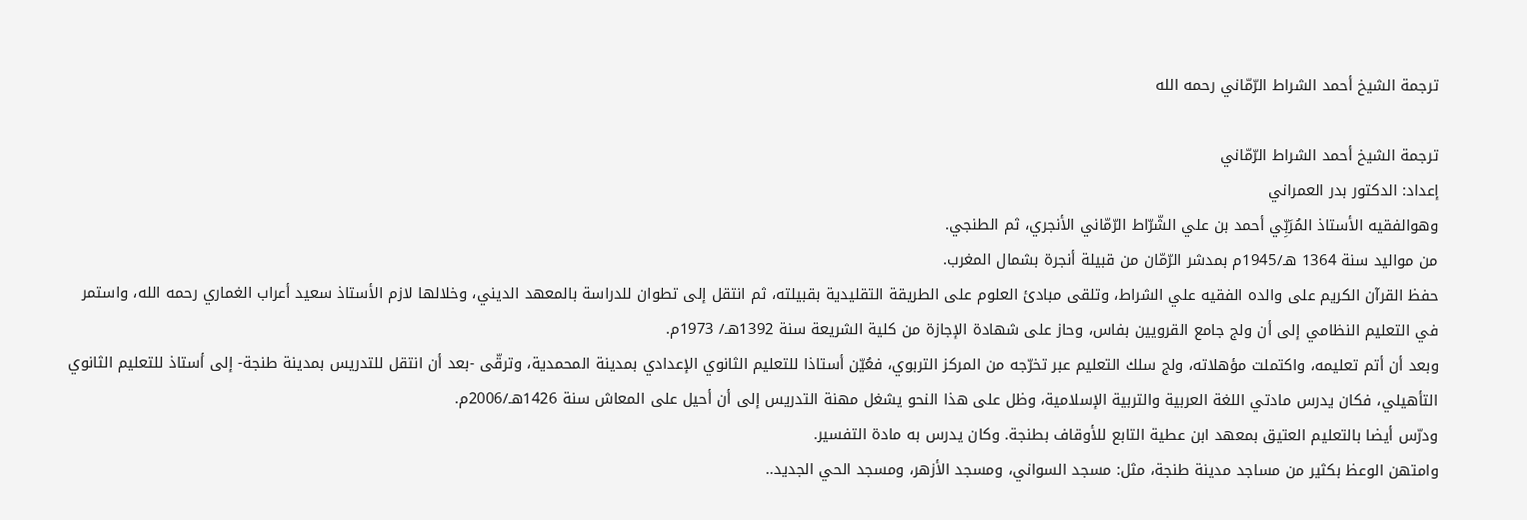ترجمة الشيخ أحمد الشراط الرّمّاني رحمه الله

ترجمة الشيخ أحمد الشراط الرّمّاني
إعداد: الدكتور بدر العمراني
وهوالفقيه الأستاذ المُرَبِّي أحمد بن علي الشّرّاط الرّمّاني الأنجري، ثم الطنجي.
من مواليد سنة 1364 هـ/1945م بمدشر الرّمّان من قبيلة أنجرة بشمال المغرب.
حفظ القرآن الكريم على والده الفقيه علي الشراط، وتلقى مبادئ العلوم على الطريقة التقليدية بقبيلته، ثم انتقل إلى تطوان للدراسة بالمعهد الديني، وخلالها لازم الأستاذ سعيد أعراب الغماري رحمه الله، واستمر في التعليم النظامي إلى أن ولج جامع القرويين بفاس، وحاز على شهادة الإجازة من كلية الشريعة سنة 1392هـ/ 1973م.
وبعد أن أتم تعليمه، واكتملت مؤهلاته، ولج سلك التعليم عبر تخرّجه من المركز التربوي، فعُيّن أستاذا للتعليم الثانوي الإعدادي بمدينة المحمدية، وترقّى -بعد أن انتقل للتدريس بمدينة طنجة- إلى أستاذ للتعليم الثانوي التأهيلي، فكان يدرس مادتي اللغة العربية والتربية الإسلامية، وظل على هذا النحو يشغل مهنة التدريس إلى أن أحيل على المعاش سنة 1426هـ/2006م.
ودرّس أيضا بالتعليم العتيق بمعهد ابن عطية التابع للأوقاف بطنجة. وكان يدرس به مادة التفسير.
وامتهن الوعظ بكثير من مساجد مدينة طنجة، مثل: مسجد السواني، ومسجد الأزهر، ومسجد الحي الجديد..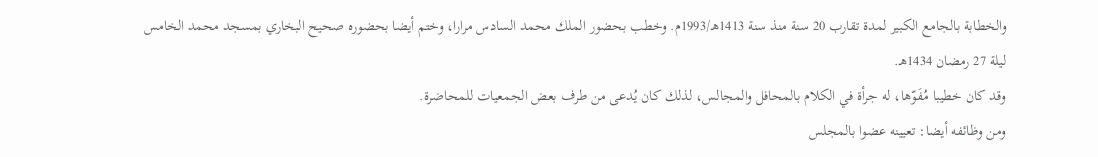والخطابة بالجامع الكبير لمدة تقارب 20 سنة منذ سنة 1413هـ/1993م. وخطب بحضور الملك محمد السادس مرارا، وختم أيضا بحضوره صحيح البخاري بمسجد محمد الخامس ليلة 27 رمضان 1434هـ.
وقد كان خطيبا مُفَوّها، له جرأة في الكلام بالمحافل والمجالس، لذلك كان يُدعى من طرف بعض الجمعيات للمحاضرة.
ومن وظائفه أيضا: تعيينه عضوا بالمجلس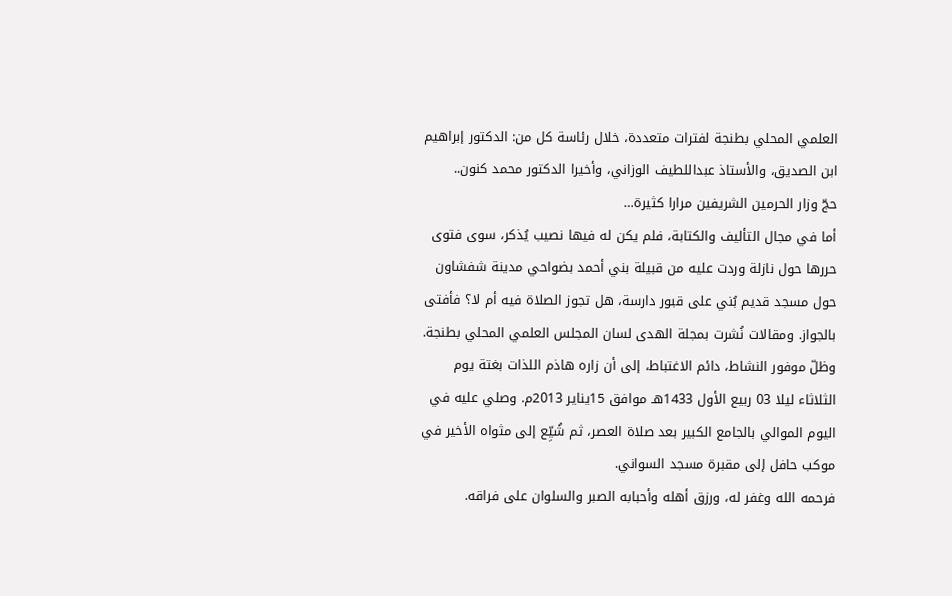العلمي المحلي بطنجة لفترات متعددة، خلال رئاسة كل من: الدكتور إبراهيم ابن الصديق، والأستاذ عبداللطيف الوزاني، وأخيرا الدكتور محمد كنون..
حجّ وزار الحرمين الشريفين مرارا كثيرة…
أما في مجال التأليف والكتابة، فلم يكن له فيها نصيب يُذكر، سوى فتوى حررها حول نازلة وردت عليه من قبيلة بني أحمد بضواحي مدينة شفشاون حول مسجد قديم بُني على قبور دارسة، هل تجوز الصلاة فيه أم لا؟ فأفتى بالجواز. ومقالات نُشرت بمجلة الهدى لسان المجلس العلمي المحلي بطنجة.
وظلّ موفور النشاط، دائم الاغتباط، إلى أن زاره هاذم اللذات بغتة يوم الثلاثاء ليلا 03 ربيع الأول 1433هـ موافق 15يناير 2013م. وصلي عليه في اليوم الموالي بالجامع الكبير بعد صلاة العصر، ثم شُيِّع إلى مثواه الأخير في موكب حافل إلى مقبرة مسجد السواني.
فرحمه الله وغفر له، ورزق أهله وأحبابه الصبر والسلوان على فراقه.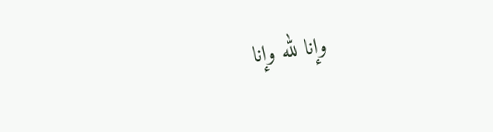وإنا لله وإنا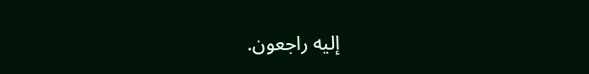إليه راجعون.